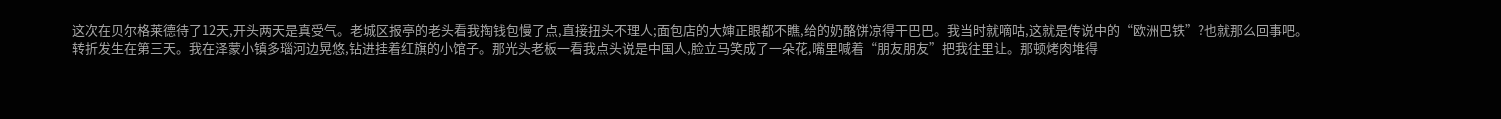这次在贝尔格莱德待了12天,开头两天是真受气。老城区报亭的老头看我掏钱包慢了点,直接扭头不理人;面包店的大婶正眼都不瞧,给的奶酪饼凉得干巴巴。我当时就嘀咕,这就是传说中的“欧洲巴铁”?也就那么回事吧。
转折发生在第三天。我在泽蒙小镇多瑙河边晃悠,钻进挂着红旗的小馆子。那光头老板一看我点头说是中国人,脸立马笑成了一朵花,嘴里喊着“朋友朋友”把我往里让。那顿烤肉堆得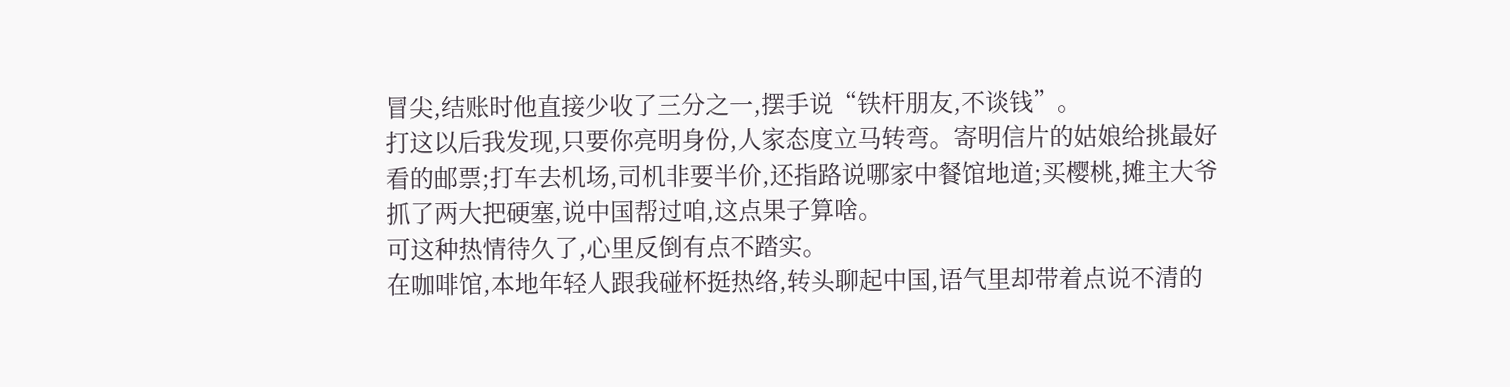冒尖,结账时他直接少收了三分之一,摆手说“铁杆朋友,不谈钱”。
打这以后我发现,只要你亮明身份,人家态度立马转弯。寄明信片的姑娘给挑最好看的邮票;打车去机场,司机非要半价,还指路说哪家中餐馆地道;买樱桃,摊主大爷抓了两大把硬塞,说中国帮过咱,这点果子算啥。
可这种热情待久了,心里反倒有点不踏实。
在咖啡馆,本地年轻人跟我碰杯挺热络,转头聊起中国,语气里却带着点说不清的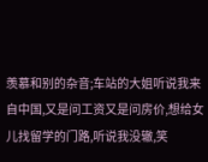羡慕和别的杂音;车站的大姐听说我来自中国,又是问工资又是问房价,想给女儿找留学的门路,听说我没辙,笑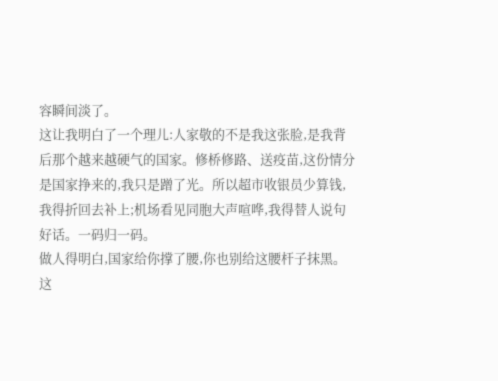容瞬间淡了。
这让我明白了一个理儿:人家敬的不是我这张脸,是我背后那个越来越硬气的国家。修桥修路、送疫苗,这份情分是国家挣来的,我只是蹭了光。所以超市收银员少算钱,我得折回去补上;机场看见同胞大声喧哗,我得替人说句好话。一码归一码。
做人得明白,国家给你撑了腰,你也别给这腰杆子抹黑。这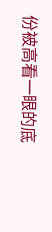份被高看一眼的底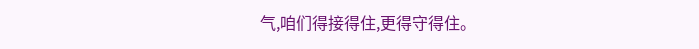气,咱们得接得住,更得守得住。